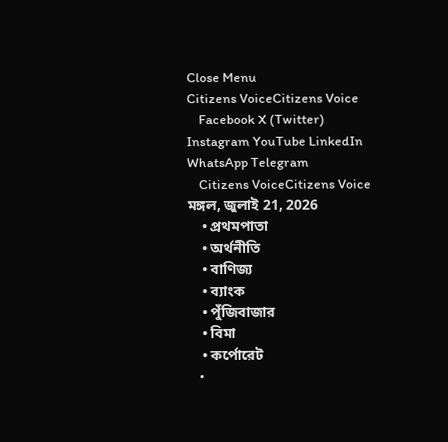Close Menu
Citizens VoiceCitizens Voice
    Facebook X (Twitter) Instagram YouTube LinkedIn WhatsApp Telegram
    Citizens VoiceCitizens Voice মঙ্গল, জুলাই 21, 2026
    • প্রথমপাতা
    • অর্থনীতি
    • বাণিজ্য
    • ব্যাংক
    • পুঁজিবাজার
    • বিমা
    • কর্পোরেট
    •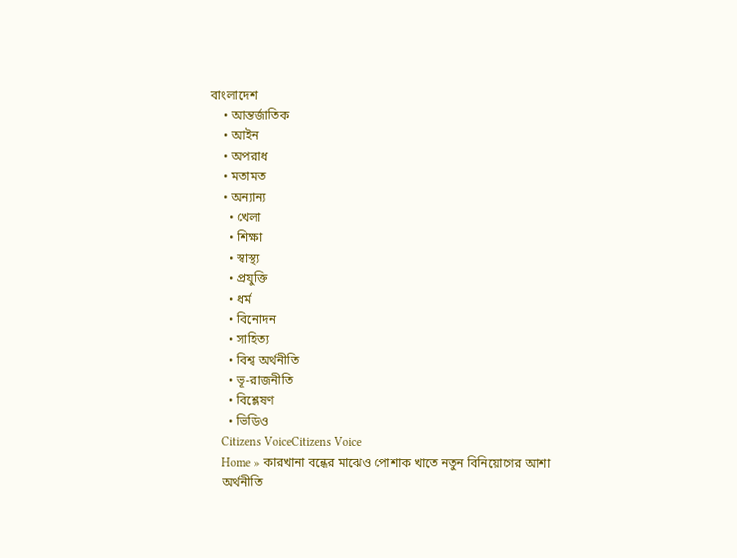বাংলাদেশ
    • আন্তর্জাতিক
    • আইন
    • অপরাধ
    • মতামত
    • অন্যান্য
      • খেলা
      • শিক্ষা
      • স্বাস্থ্য
      • প্রযুক্তি
      • ধর্ম
      • বিনোদন
      • সাহিত্য
      • বিশ্ব অর্থনীতি
      • ভূ-রাজনীতি
      • বিশ্লেষণ
      • ভিডিও
    Citizens VoiceCitizens Voice
    Home » কারখানা বন্ধের মাঝেও পোশাক খাতে নতুন বিনিয়োগের আশা
    অর্থনীতি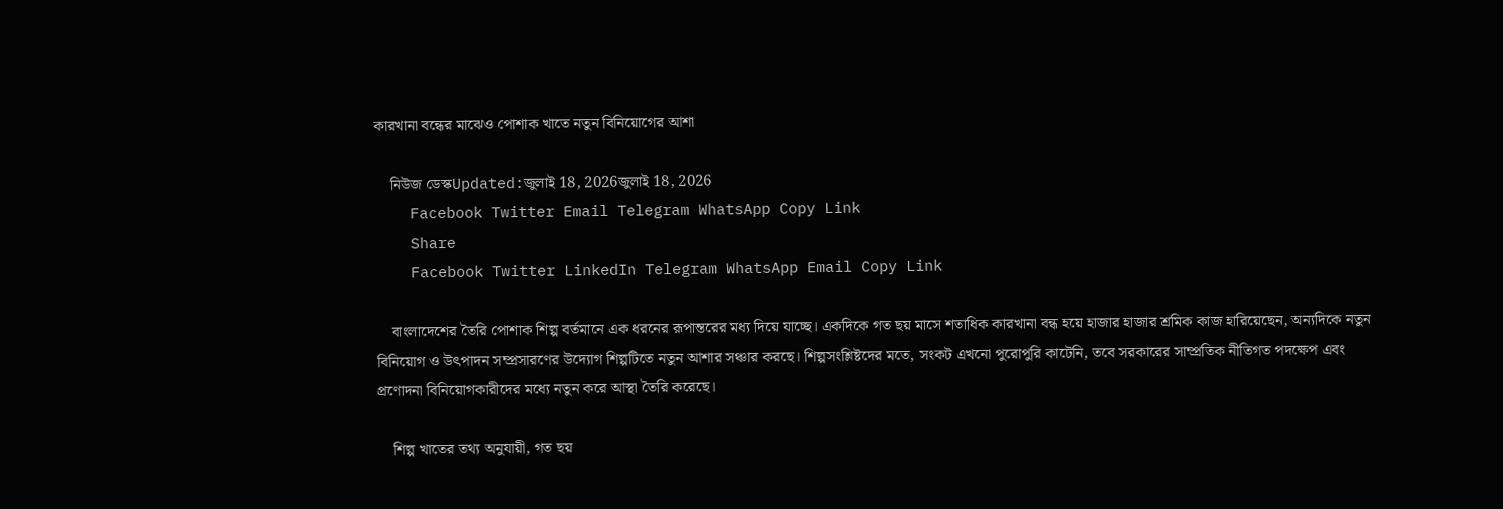কারখানা বন্ধের মাঝেও পোশাক খাতে নতুন বিনিয়োগের আশা

    নিউজ ডেস্কUpdated:জুলাই 18, 2026জুলাই 18, 2026
    Facebook Twitter Email Telegram WhatsApp Copy Link
    Share
    Facebook Twitter LinkedIn Telegram WhatsApp Email Copy Link

    বাংলাদেশের তৈরি পোশাক শিল্প বর্তমানে এক ধরনের রূপান্তরের মধ্য দিয়ে যাচ্ছে। একদিকে গত ছয় মাসে শতাধিক কারখানা বন্ধ হয়ে হাজার হাজার শ্রমিক কাজ হারিয়েছেন, অন্যদিকে নতুন বিনিয়োগ ও উৎপাদন সম্প্রসারণের উদ্যোগ শিল্পটিতে নতুন আশার সঞ্চার করছে। শিল্পসংশ্লিষ্টদের মতে, সংকট এখনো পুরোপুরি কাটেনি, তবে সরকারের সাম্প্রতিক নীতিগত পদক্ষেপ এবং প্রণোদনা বিনিয়োগকারীদের মধ্যে নতুন করে আস্থা তৈরি করেছে।

    শিল্প খাতের তথ্য অনুযায়ী, গত ছয়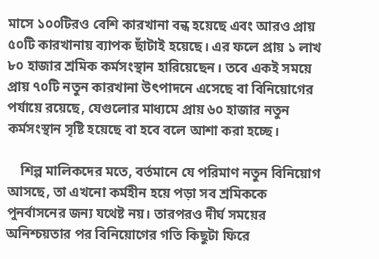মাসে ১০০টিরও বেশি কারখানা বন্ধ হয়েছে এবং আরও প্রায় ৫০টি কারখানায় ব্যাপক ছাঁটাই হয়েছে। এর ফলে প্রায় ১ লাখ ৮০ হাজার শ্রমিক কর্মসংস্থান হারিয়েছেন। তবে একই সময়ে প্রায় ৭০টি নতুন কারখানা উৎপাদনে এসেছে বা বিনিয়োগের পর্যায়ে রয়েছে, যেগুলোর মাধ্যমে প্রায় ৬০ হাজার নতুন কর্মসংস্থান সৃষ্টি হয়েছে বা হবে বলে আশা করা হচ্ছে।

    শিল্প মালিকদের মতে, বর্তমানে যে পরিমাণ নতুন বিনিয়োগ আসছে, তা এখনো কর্মহীন হয়ে পড়া সব শ্রমিককে পুনর্বাসনের জন্য যথেষ্ট নয়। তারপরও দীর্ঘ সময়ের অনিশ্চয়তার পর বিনিয়োগের গতি কিছুটা ফিরে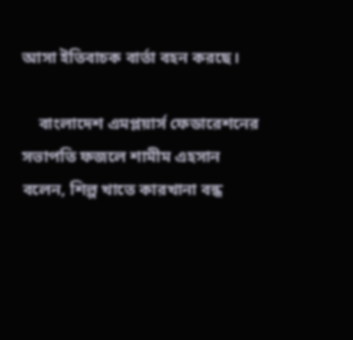আসা ইতিবাচক বার্তা বহন করছে।

    বাংলাদেশ এমপ্লয়ার্স ফেডারেশনের সভাপতি ফজলে শামীম এহসান বলেন, শিল্প খাতে কারখানা বন্ধ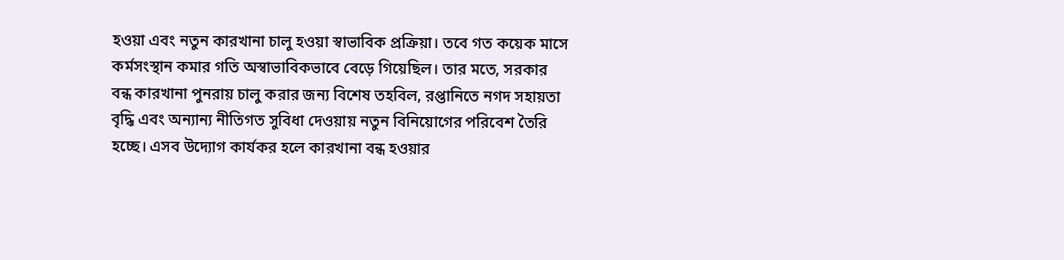হওয়া এবং নতুন কারখানা চালু হওয়া স্বাভাবিক প্রক্রিয়া। তবে গত কয়েক মাসে কর্মসংস্থান কমার গতি অস্বাভাবিকভাবে বেড়ে গিয়েছিল। তার মতে, সরকার বন্ধ কারখানা পুনরায় চালু করার জন্য বিশেষ তহবিল, রপ্তানিতে নগদ সহায়তা বৃদ্ধি এবং অন্যান্য নীতিগত সুবিধা দেওয়ায় নতুন বিনিয়োগের পরিবেশ তৈরি হচ্ছে। এসব উদ্যোগ কার্যকর হলে কারখানা বন্ধ হওয়ার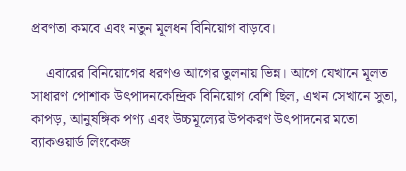প্রবণতা কমবে এবং নতুন মূলধন বিনিয়োগ বাড়বে।

    এবারের বিনিয়োগের ধরণও আগের তুলনায় ভিন্ন। আগে যেখানে মূলত সাধারণ পোশাক উৎপাদনকেন্দ্রিক বিনিয়োগ বেশি ছিল, এখন সেখানে সুতা, কাপড়, আনুষঙ্গিক পণ্য এবং উচ্চমূল্যের উপকরণ উৎপাদনের মতো ব্যাকওয়ার্ড লিংকেজ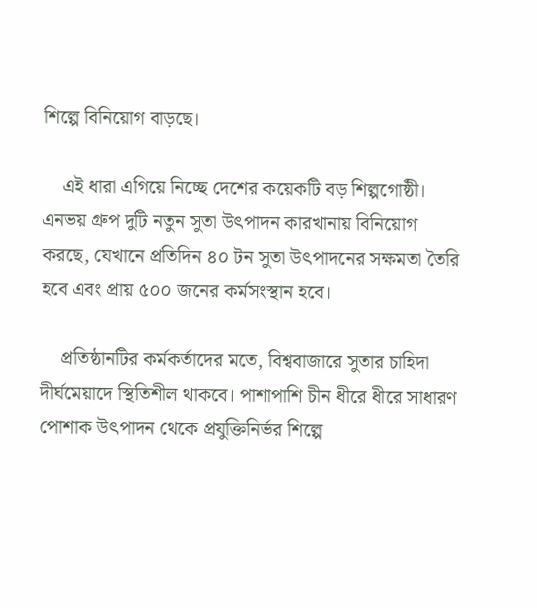শিল্পে বিনিয়োগ বাড়ছে।

    এই ধারা এগিয়ে নিচ্ছে দেশের কয়েকটি বড় শিল্পগোষ্ঠী। এনভয় গ্রুপ দুটি নতুন সুতা উৎপাদন কারখানায় বিনিয়োগ করছে, যেখানে প্রতিদিন ৪০ টন সুতা উৎপাদনের সক্ষমতা তৈরি হবে এবং প্রায় ৫০০ জনের কর্মসংস্থান হবে।

    প্রতিষ্ঠানটির কর্মকর্তাদের মতে, বিশ্ববাজারে সুতার চাহিদা দীর্ঘমেয়াদে স্থিতিশীল থাকবে। পাশাপাশি চীন ধীরে ধীরে সাধারণ পোশাক উৎপাদন থেকে প্রযুক্তিনির্ভর শিল্পে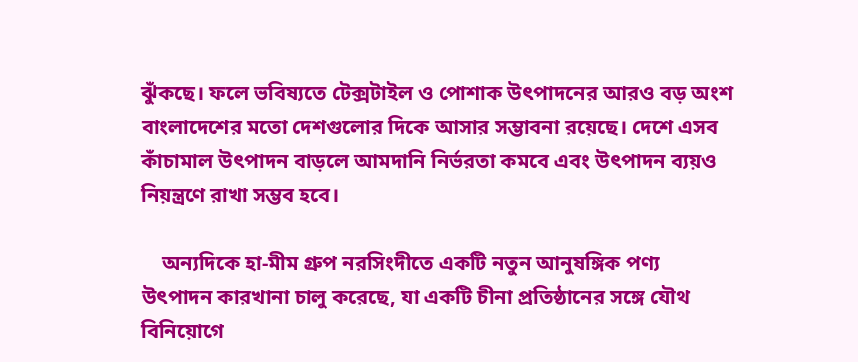ঝুঁকছে। ফলে ভবিষ্যতে টেক্সটাইল ও পোশাক উৎপাদনের আরও বড় অংশ বাংলাদেশের মতো দেশগুলোর দিকে আসার সম্ভাবনা রয়েছে। দেশে এসব কাঁচামাল উৎপাদন বাড়লে আমদানি নির্ভরতা কমবে এবং উৎপাদন ব্যয়ও নিয়ন্ত্রণে রাখা সম্ভব হবে।

    অন্যদিকে হা-মীম গ্রুপ নরসিংদীতে একটি নতুন আনুষঙ্গিক পণ্য উৎপাদন কারখানা চালু করেছে, যা একটি চীনা প্রতিষ্ঠানের সঙ্গে যৌথ বিনিয়োগে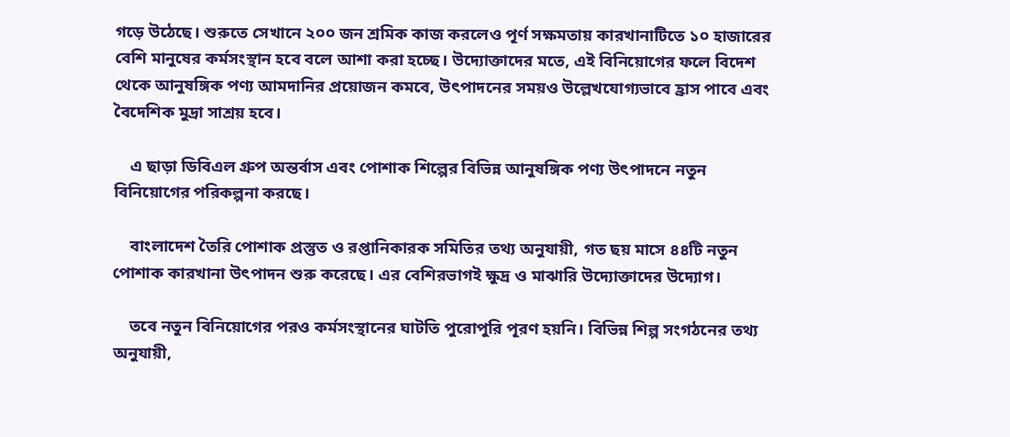গড়ে উঠেছে। শুরুতে সেখানে ২০০ জন শ্রমিক কাজ করলেও পূর্ণ সক্ষমতায় কারখানাটিতে ১০ হাজারের বেশি মানুষের কর্মসংস্থান হবে বলে আশা করা হচ্ছে। উদ্যোক্তাদের মতে, এই বিনিয়োগের ফলে বিদেশ থেকে আনুষঙ্গিক পণ্য আমদানির প্রয়োজন কমবে, উৎপাদনের সময়ও উল্লেখযোগ্যভাবে হ্রাস পাবে এবং বৈদেশিক মুদ্রা সাশ্রয় হবে।

    এ ছাড়া ডিবিএল গ্রুপ অন্তর্বাস এবং পোশাক শিল্পের বিভিন্ন আনুষঙ্গিক পণ্য উৎপাদনে নতুন বিনিয়োগের পরিকল্পনা করছে।

    বাংলাদেশ তৈরি পোশাক প্রস্তুত ও রপ্তানিকারক সমিতির তথ্য অনুযায়ী, গত ছয় মাসে ৪৪টি নতুন পোশাক কারখানা উৎপাদন শুরু করেছে। এর বেশিরভাগই ক্ষুদ্র ও মাঝারি উদ্যোক্তাদের উদ্যোগ।

    তবে নতুন বিনিয়োগের পরও কর্মসংস্থানের ঘাটতি পুরোপুরি পূরণ হয়নি। বিভিন্ন শিল্প সংগঠনের তথ্য অনুযায়ী,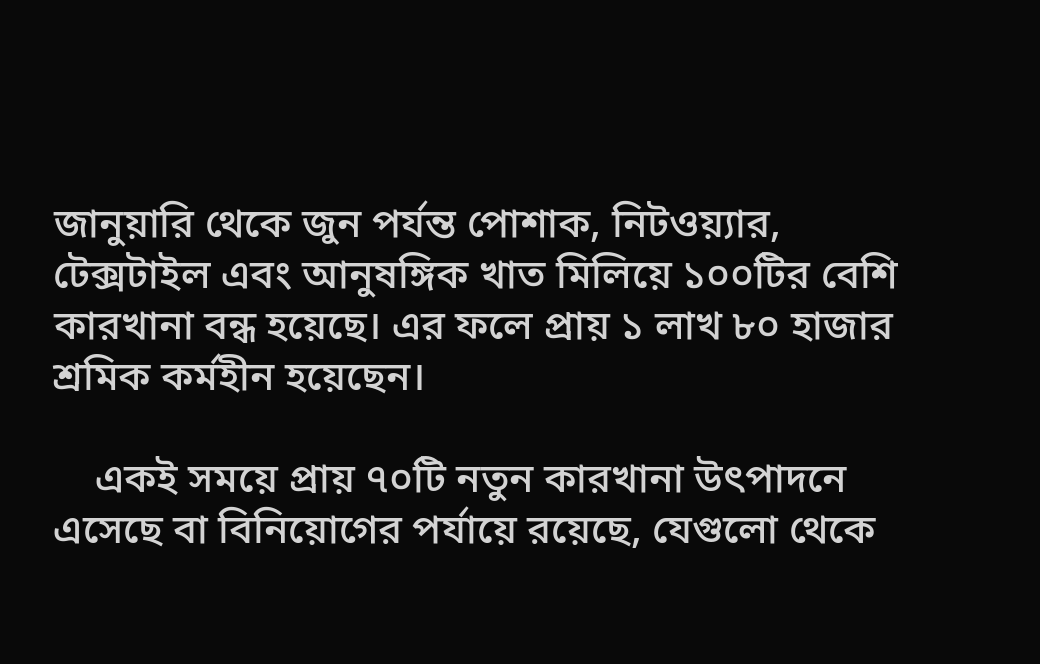জানুয়ারি থেকে জুন পর্যন্ত পোশাক, নিটওয়্যার, টেক্সটাইল এবং আনুষঙ্গিক খাত মিলিয়ে ১০০টির বেশি কারখানা বন্ধ হয়েছে। এর ফলে প্রায় ১ লাখ ৮০ হাজার শ্রমিক কর্মহীন হয়েছেন।

    একই সময়ে প্রায় ৭০টি নতুন কারখানা উৎপাদনে এসেছে বা বিনিয়োগের পর্যায়ে রয়েছে, যেগুলো থেকে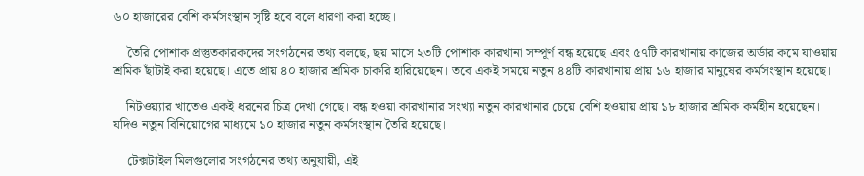৬০ হাজারের বেশি কর্মসংস্থান সৃষ্টি হবে বলে ধারণা করা হচ্ছে।

    তৈরি পোশাক প্রস্তুতকারকদের সংগঠনের তথ্য বলছে, ছয় মাসে ২৩টি পোশাক কারখানা সম্পূর্ণ বন্ধ হয়েছে এবং ৫৭টি কারখানায় কাজের অর্ডার কমে যাওয়ায় শ্রমিক ছাঁটাই করা হয়েছে। এতে প্রায় ৪০ হাজার শ্রমিক চাকরি হারিয়েছেন। তবে একই সময়ে নতুন ৪৪টি কারখানায় প্রায় ১৬ হাজার মানুষের কর্মসংস্থান হয়েছে।

    নিটওয়্যার খাতেও একই ধরনের চিত্র দেখা গেছে। বন্ধ হওয়া কারখানার সংখ্যা নতুন কারখানার চেয়ে বেশি হওয়ায় প্রায় ১৮ হাজার শ্রমিক কর্মহীন হয়েছেন। যদিও নতুন বিনিয়োগের মাধ্যমে ১০ হাজার নতুন কর্মসংস্থান তৈরি হয়েছে।

    টেক্সটাইল মিলগুলোর সংগঠনের তথ্য অনুযায়ী, এই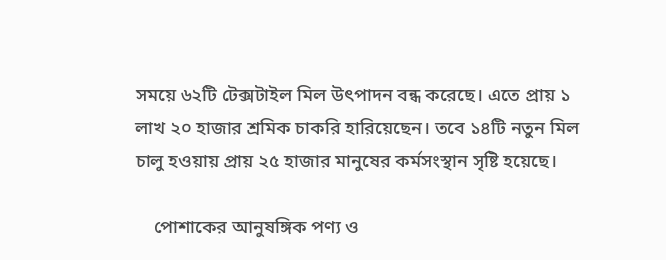সময়ে ৬২টি টেক্সটাইল মিল উৎপাদন বন্ধ করেছে। এতে প্রায় ১ লাখ ২০ হাজার শ্রমিক চাকরি হারিয়েছেন। তবে ১৪টি নতুন মিল চালু হওয়ায় প্রায় ২৫ হাজার মানুষের কর্মসংস্থান সৃষ্টি হয়েছে।

    পোশাকের আনুষঙ্গিক পণ্য ও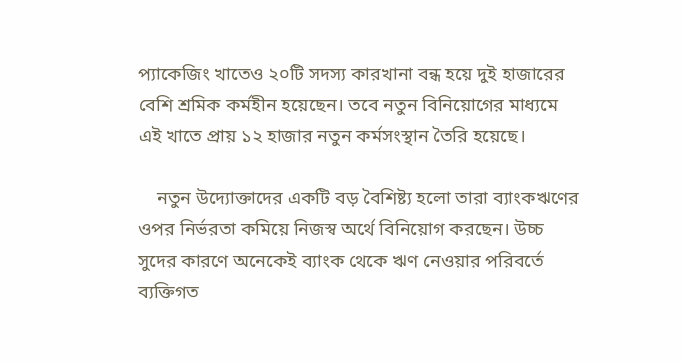প্যাকেজিং খাতেও ২০টি সদস্য কারখানা বন্ধ হয়ে দুই হাজারের বেশি শ্রমিক কর্মহীন হয়েছেন। তবে নতুন বিনিয়োগের মাধ্যমে এই খাতে প্রায় ১২ হাজার নতুন কর্মসংস্থান তৈরি হয়েছে।

    নতুন উদ্যোক্তাদের একটি বড় বৈশিষ্ট্য হলো তারা ব্যাংকঋণের ওপর নির্ভরতা কমিয়ে নিজস্ব অর্থে বিনিয়োগ করছেন। উচ্চ সুদের কারণে অনেকেই ব্যাংক থেকে ঋণ নেওয়ার পরিবর্তে ব্যক্তিগত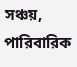সঞ্চয়, পারিবারিক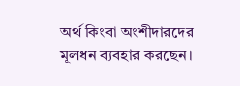অর্থ কিংবা অংশীদারদের মূলধন ব্যবহার করছেন।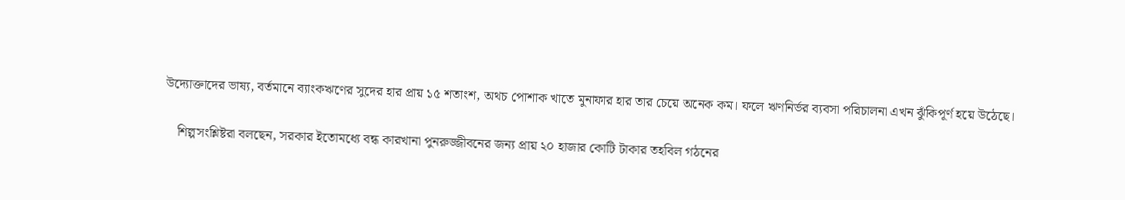উদ্যোক্তাদের ভাষ্য, বর্তমানে ব্যাংকঋণের সুদের হার প্রায় ১৫ শতাংশ, অথচ পোশাক খাতে মুনাফার হার তার চেয়ে অনেক কম। ফলে ঋণনির্ভর ব্যবসা পরিচালনা এখন ঝুঁকিপূর্ণ হয়ে উঠেছে।

    শিল্পসংশ্লিষ্টরা বলছেন, সরকার ইতোমধ্যে বন্ধ কারখানা পুনরুজ্জীবনের জন্য প্রায় ২০ হাজার কোটি টাকার তহবিল গঠনের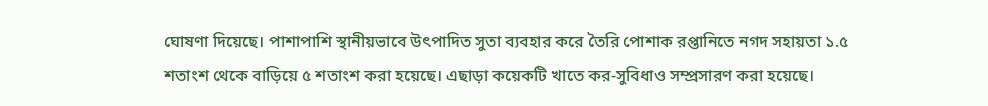ঘোষণা দিয়েছে। পাশাপাশি স্থানীয়ভাবে উৎপাদিত সুতা ব্যবহার করে তৈরি পোশাক রপ্তানিতে নগদ সহায়তা ১.৫ শতাংশ থেকে বাড়িয়ে ৫ শতাংশ করা হয়েছে। এছাড়া কয়েকটি খাতে কর-সুবিধাও সম্প্রসারণ করা হয়েছে।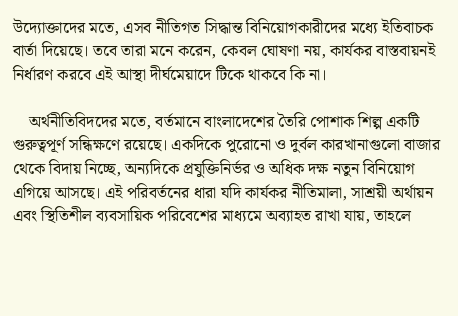উদ্যোক্তাদের মতে, এসব নীতিগত সিদ্ধান্ত বিনিয়োগকারীদের মধ্যে ইতিবাচক বার্তা দিয়েছে। তবে তারা মনে করেন, কেবল ঘোষণা নয়, কার্যকর বাস্তবায়নই নির্ধারণ করবে এই আস্থা দীর্ঘমেয়াদে টিকে থাকবে কি না।

    অর্থনীতিবিদদের মতে, বর্তমানে বাংলাদেশের তৈরি পোশাক শিল্প একটি গুরুত্বপূর্ণ সন্ধিক্ষণে রয়েছে। একদিকে পুরোনো ও দুর্বল কারখানাগুলো বাজার থেকে বিদায় নিচ্ছে, অন্যদিকে প্রযুক্তিনির্ভর ও অধিক দক্ষ নতুন বিনিয়োগ এগিয়ে আসছে। এই পরিবর্তনের ধারা যদি কার্যকর নীতিমালা, সাশ্রয়ী অর্থায়ন এবং স্থিতিশীল ব্যবসায়িক পরিবেশের মাধ্যমে অব্যাহত রাখা যায়, তাহলে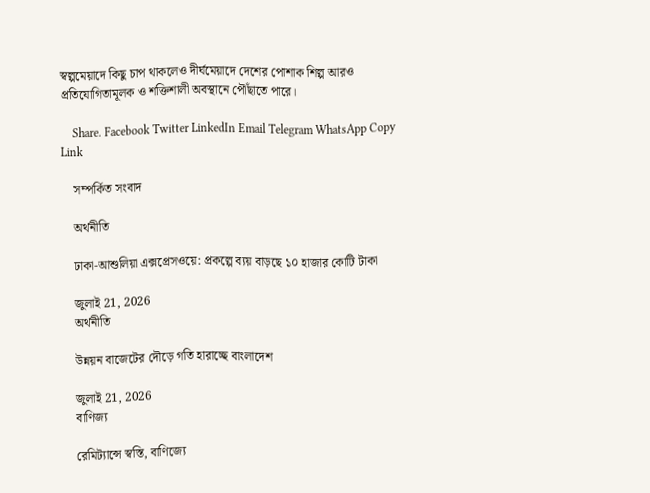স্বল্পমেয়াদে কিছু চাপ থাকলেও দীর্ঘমেয়াদে দেশের পোশাক শিল্প আরও প্রতিযোগিতামূলক ও শক্তিশালী অবস্থানে পৌঁছাতে পারে।

    Share. Facebook Twitter LinkedIn Email Telegram WhatsApp Copy Link

    সম্পর্কিত সংবাদ

    অর্থনীতি

    ঢাকা-আশুলিয়া এক্সপ্রেসওয়ে: প্রকল্পে ব্যয় বাড়ছে ১০ হাজার কোটি টাকা

    জুলাই 21, 2026
    অর্থনীতি

    উন্নয়ন বাজেটের দৌড়ে গতি হারাচ্ছে বাংলাদেশ

    জুলাই 21, 2026
    বাণিজ্য

    রেমিট্যান্সে স্বস্তি, বাণিজ্যে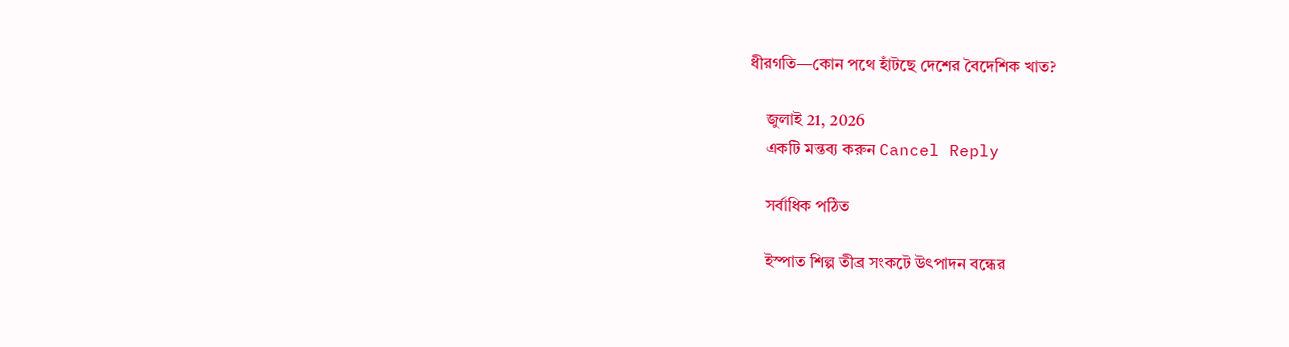ধীরগতি—কোন পথে হাঁটছে দেশের বৈদেশিক খাত?

    জুলাই 21, 2026
    একটি মন্তব্য করুন Cancel Reply

    সর্বাধিক পঠিত

    ইস্পাত শিল্প তীব্র সংকটে উৎপাদন বন্ধের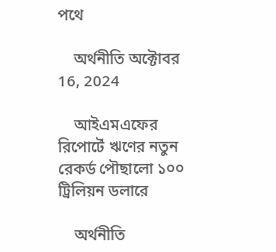পথে

    অর্থনীতি অক্টোবর 16, 2024

    আইএমএফের রিপোর্টে ঋণের নতুন রেকর্ড পৌছালো ১০০ ট্রিলিয়ন ডলারে

    অর্থনীতি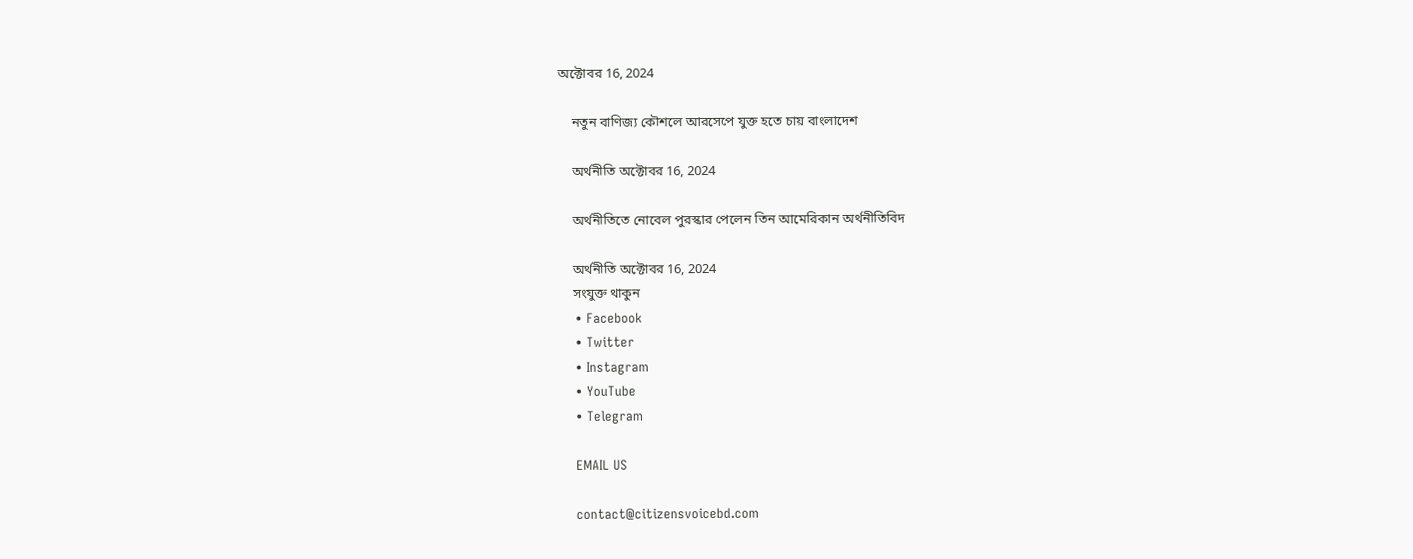অক্টোবর 16, 2024

    নতুন বাণিজ্য কৌশলে আরসেপে যুক্ত হতে চায় বাংলাদেশ

    অর্থনীতি অক্টোবর 16, 2024

    অর্থনীতিতে নোবেল পুরস্কার পেলেন তিন আমেরিকান অর্থনীতিবিদ

    অর্থনীতি অক্টোবর 16, 2024
    সংযুক্ত থাকুন
    • Facebook
    • Twitter
    • Instagram
    • YouTube
    • Telegram

    EMAIL US

    contact@citizensvoicebd.com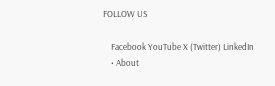FOLLOW US

    Facebook YouTube X (Twitter) LinkedIn
    • About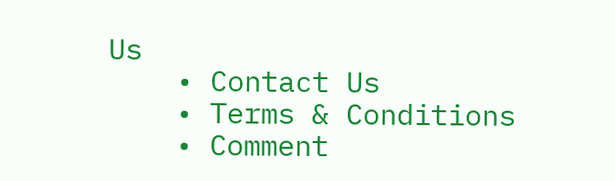Us
    • Contact Us
    • Terms & Conditions
    • Comment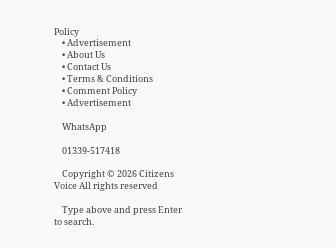Policy
    • Advertisement
    • About Us
    • Contact Us
    • Terms & Conditions
    • Comment Policy
    • Advertisement

    WhatsApp

    01339-517418

    Copyright © 2026 Citizens Voice All rights reserved

    Type above and press Enter to search.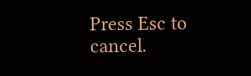Press Esc to cancel.